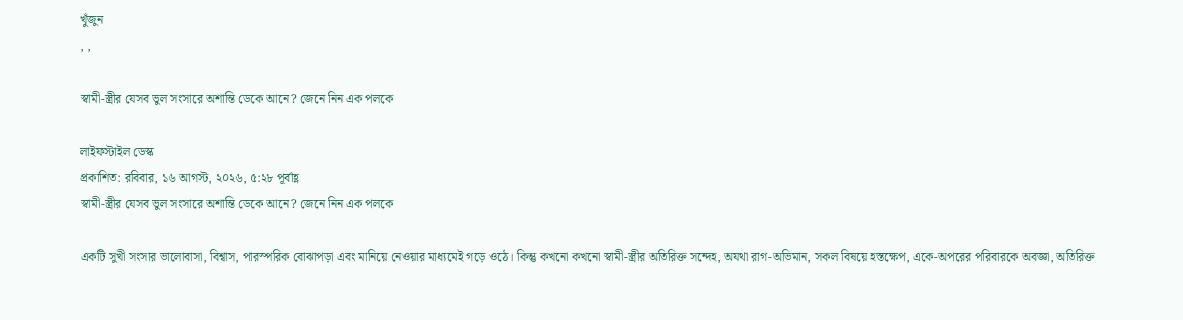খুঁজুন
, ,

স্বামী-স্ত্রীর যেসব ভুল সংসারে অশান্তি ডেকে আনে? জেনে নিন এক পলকে

লাইফস্টাইল ডেস্ক
প্রকাশিত: রবিবার, ১৬ আগস্ট, ২০২৬, ৫:২৮ পূর্বাহ্ণ
স্বামী-স্ত্রীর যেসব ভুল সংসারে অশান্তি ডেকে আনে? জেনে নিন এক পলকে

একটি সুখী সংসার ভালোবাসা, বিশ্বাস, পারস্পরিক বোঝাপড়া এবং মানিয়ে নেওয়ার মাধ্যমেই গড়ে ওঠে। কিন্তু কখনো কখনো স্বামী-স্ত্রীর অতিরিক্ত সন্দেহ, অযথা রাগ-অভিমান, সকল বিষয়ে হস্তক্ষেপ, একে-অপরের পরিবারকে অবজ্ঞা, অতিরিক্ত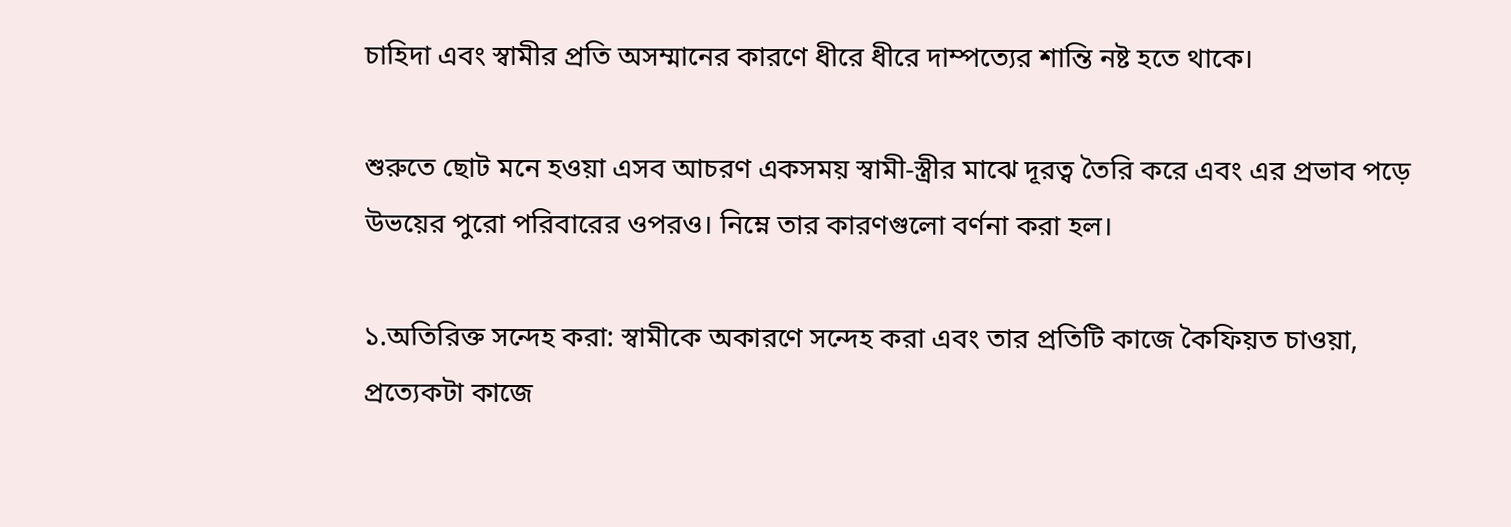চাহিদা এবং স্বামীর প্রতি অসম্মানের কারণে ধীরে ধীরে দাম্পত্যের শান্তি নষ্ট হতে থাকে।

শুরুতে ছোট মনে হওয়া এসব আচরণ একসময় স্বামী-স্ত্রীর মাঝে দূরত্ব তৈরি করে এবং এর প্রভাব পড়ে উভয়ের পুরো পরিবারের ওপরও। নিম্নে তার কারণগুলো বর্ণনা করা হল।

১.অতিরিক্ত সন্দেহ করা: স্বামীকে অকারণে সন্দেহ করা এবং তার প্রতিটি কাজে কৈফিয়ত চাওয়া, প্রত্যেকটা কাজে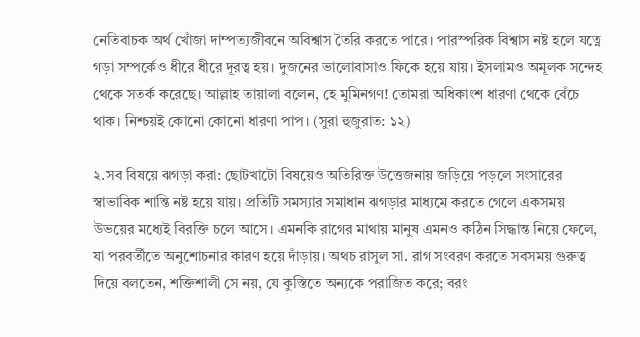নেতিবাচক অর্থ খোঁজা দাম্পত্যজীবনে অবিশ্বাস তৈরি করতে পারে। পারস্পরিক বিশ্বাস নষ্ট হলে যত্নে গড়া সম্পর্কেও ধীরে ধীরে দূরত্ব হয়। দুজনের ভালোবাসাও ফিকে হয়ে যায়। ইসলামও অমূলক সন্দেহ থেকে সতর্ক করেছে। আল্লাহ তায়ালা বলেন, হে মুমিনগণ! তোমরা অধিকাংশ ধারণা থেকে বেঁচে থাক। নিশ্চয়ই কোনো কোনো ধারণা পাপ। (সুরা হুজুরাত: ১২)

২.সব বিষয়ে ঝগড়া করা: ছোটখাটো বিষয়েও অতিরিক্ত উত্তেজনায় জড়িয়ে পড়লে সংসারের স্বাভাবিক শান্তি নষ্ট হয়ে যায়। প্রতিটি সমস্যার সমাধান ঝগড়ার মাধ্যমে করতে গেলে একসময় উভয়ের মধ্যেই বিরক্তি চলে আসে। এমনকি রাগের মাথায় মানুষ এমনও কঠিন সিদ্ধান্ত নিয়ে ফেলে, যা পরবর্তীতে অনুশোচনার কারণ হয়ে দাঁড়ায়। অথচ রাসুল সা. রাগ সংবরণ করতে সবসময় গুরুত্ব দিয়ে বলতেন, শক্তিশালী সে নয়, যে কুস্তিতে অন্যকে পরাজিত করে; বরং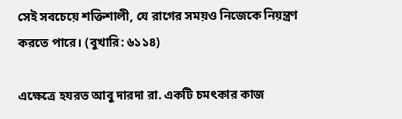সেই সবচেয়ে শক্তিশালী, যে রাগের সময়ও নিজেকে নিয়ন্ত্রণ করতে পারে। (বুখারি: ৬১১৪)

এক্ষেত্রে হযরত আবু দারদা রা. একটি চমৎকার কাজ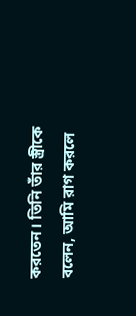করতেন। তিনি তাঁর স্ত্রীকে বলেন, আমি রাগ করলে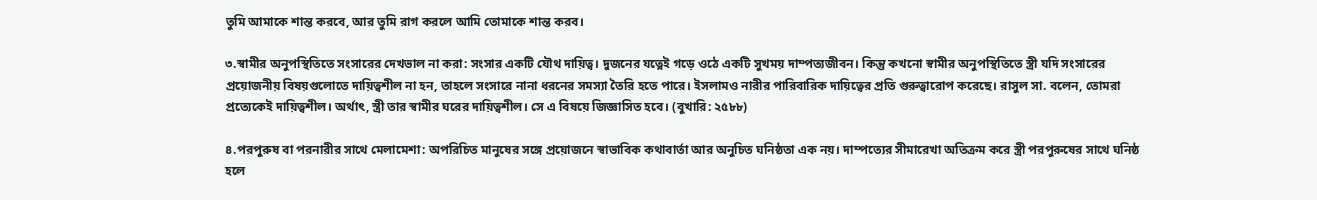তুমি আমাকে শান্ত করবে, আর তুমি রাগ করলে আমি তোমাকে শান্ত করব।

৩.স্বামীর অনুপস্থিতিতে সংসারের দেখভাল না করা: সংসার একটি যৌথ দায়িত্ব। দুজনের যত্নেই গড়ে ওঠে একটি সুখময় দাম্পত্যজীবন। কিন্তু কখনো স্বামীর অনুপস্থিতিতে স্ত্রী যদি সংসারের প্রয়োজনীয় বিষয়গুলোতে দায়িত্বশীল না হন, তাহলে সংসারে নানা ধরনের সমস্যা তৈরি হতে পারে। ইসলামও নারীর পারিবারিক দায়িত্বের প্রতি গুরুত্বারোপ করেছে। রাসুল সা. বলেন, তোমরা প্রত্যেকেই দায়িত্বশীল। অর্থাৎ, স্ত্রী তার স্বামীর ঘরের দায়িত্বশীল। সে এ বিষয়ে জিজ্ঞাসিত হবে। (বুখারি: ২৫৮৮)

৪.পরপুরুষ বা পরনারীর সাথে মেলামেশা: অপরিচিত মানুষের সঙ্গে প্রয়োজনে স্বাভাবিক কথাবার্তা আর অনুচিত ঘনিষ্ঠতা এক নয়। দাম্পত্যের সীমারেখা অতিক্রম করে স্ত্রী পরপুরুষের সাথে ঘনিষ্ঠ হলে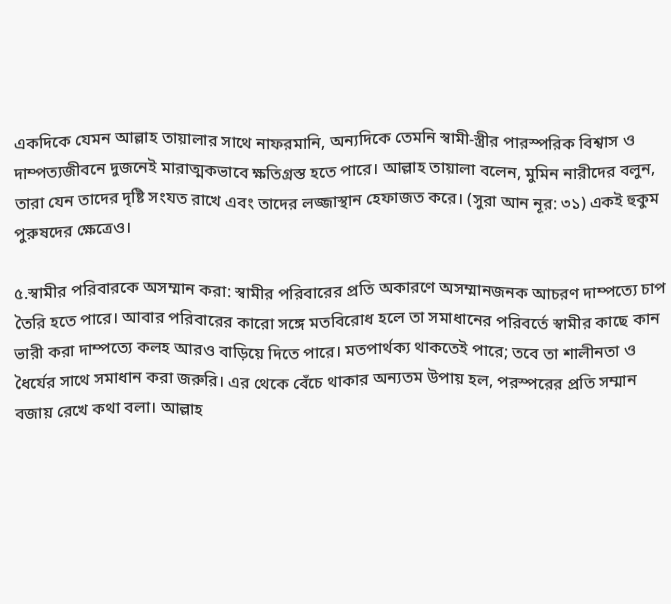একদিকে যেমন আল্লাহ তায়ালার সাথে নাফরমানি, অন্যদিকে তেমনি স্বামী-স্ত্রীর পারস্পরিক বিশ্বাস ও দাম্পত্যজীবনে দুজনেই মারাত্মকভাবে ক্ষতিগ্রস্ত হতে পারে। আল্লাহ তায়ালা বলেন, মুমিন নারীদের বলুন, তারা যেন তাদের দৃষ্টি সংযত রাখে এবং তাদের লজ্জাস্থান হেফাজত করে। (সুরা আন নূর: ৩১) একই হুকুম পুরুষদের ক্ষেত্রেও।

৫.স্বামীর পরিবারকে অসম্মান করা: স্বামীর পরিবারের প্রতি অকারণে অসম্মানজনক আচরণ দাম্পত্যে চাপ তৈরি হতে পারে। আবার পরিবারের কারো সঙ্গে মতবিরোধ হলে তা সমাধানের পরিবর্তে স্বামীর কাছে কান ভারী করা দাম্পত্যে কলহ আরও বাড়িয়ে দিতে পারে। মতপার্থক্য থাকতেই পারে; তবে তা শালীনতা ও ধৈর্যের সাথে সমাধান করা জরুরি। এর থেকে বেঁচে থাকার অন্যতম উপায় হল, পরস্পরের প্রতি সম্মান বজায় রেখে কথা বলা। আল্লাহ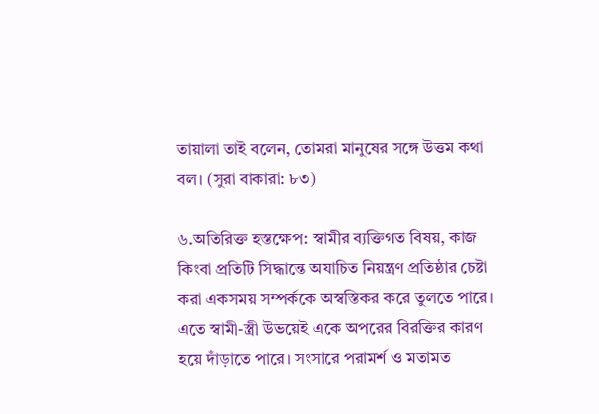তায়ালা তাই বলেন, তোমরা মানুষের সঙ্গে উত্তম কথা বল। (সুরা বাকারা: ৮৩)

৬.অতিরিক্ত হস্তক্ষেপ: স্বামীর ব্যক্তিগত বিষয়, কাজ কিংবা প্রতিটি সিদ্ধান্তে অযাচিত নিয়ন্ত্রণ প্রতিষ্ঠার চেষ্টা করা একসময় সম্পর্ককে অস্বস্তিকর করে তুলতে পারে। এতে স্বামী-স্ত্রী উভয়েই একে অপরের বিরক্তির কারণ হয়ে দাঁড়াতে পারে। সংসারে পরামর্শ ও মতামত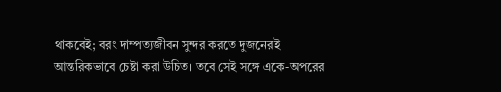থাকবেই; বরং দাম্পত্যজীবন সুন্দর করতে দুজনেরই আন্তরিকভাবে চেষ্টা করা উচিত। তবে সেই সঙ্গে একে-অপরের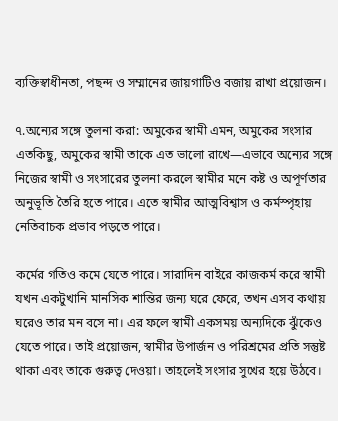ব্যক্তিস্বাধীনতা, পছন্দ ও সম্মানের জায়গাটিও বজায় রাখা প্রয়োজন।

৭.অন্যের সঙ্গে তুলনা করা: অমুকের স্বামী এমন, অমুকের সংসার এতকিছু, অমুকের স্বামী তাকে এত ভালো রাখে—এভাবে অন্যের সঙ্গে নিজের স্বামী ও সংসারের তুলনা করলে স্বামীর মনে কষ্ট ও অপূর্ণতার অনুভূতি তৈরি হতে পারে। এতে স্বামীর আত্মবিশ্বাস ও কর্মস্পৃহায় নেতিবাচক প্রভাব পড়তে পারে।

কর্মের গতিও কমে যেতে পারে। সারাদিন বাইরে কাজকর্ম করে স্বামী যখন একটুখানি মানসিক শান্তির জন্য ঘরে ফেরে, তখন এসব কথায় ঘরেও তার মন বসে না। এর ফলে স্বামী একসময় অন্যদিকে ঝুঁকেও যেতে পারে। তাই প্রয়োজন, স্বামীর উপার্জন ও পরিশ্রমের প্রতি সন্তুষ্ট থাকা এবং তাকে গুরুত্ব দেওয়া। তাহলেই সংসার সুখের হয়ে উঠবে।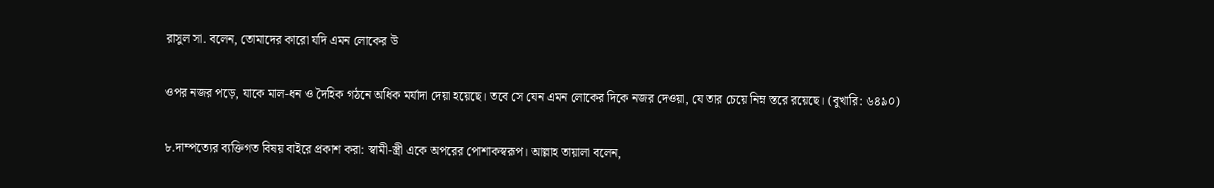রাসুল সা. বলেন, তোমাদের কারো যদি এমন লোকের উ

ওপর নজর পড়ে, যাকে মাল-ধন ও দৈহিক গঠনে অধিক মর্যাদা দেয়া হয়েছে। তবে সে যেন এমন লোকের দিকে নজর দেওয়া, যে তার চেয়ে নিম্ন স্তরে রয়েছে। (বুখারি: ৬৪৯০)

৮.দাম্পত্যের ব্যক্তিগত বিষয় বাইরে প্রকাশ করা: স্বামী-স্ত্রী একে অপরের পোশাকস্বরূপ। আল্লাহ তায়ালা বলেন,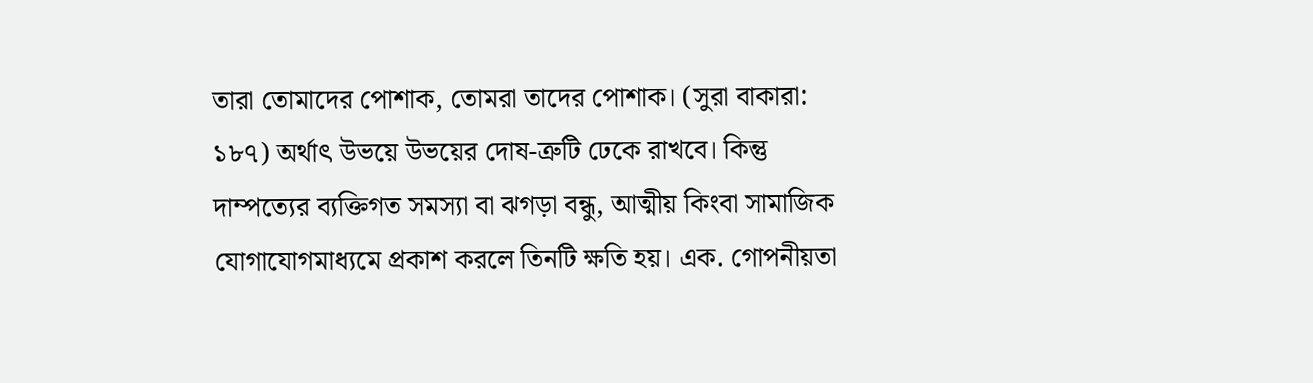তারা তোমাদের পোশাক, তোমরা তাদের পোশাক। (সুরা বাকারা: ১৮৭) অর্থাৎ উভয়ে উভয়ের দোষ-ত্রুটি ঢেকে রাখবে। কিন্তু দাম্পত্যের ব্যক্তিগত সমস্যা বা ঝগড়া বন্ধু, আত্মীয় কিংবা সামাজিক যোগাযোগমাধ্যমে প্রকাশ করলে তিনটি ক্ষতি হয়। এক. গোপনীয়তা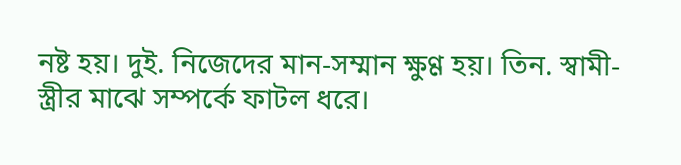নষ্ট হয়। দুই. নিজেদের মান-সম্মান ক্ষুণ্ণ হয়। তিন. স্বামী-স্ত্রীর মাঝে সম্পর্কে ফাটল ধরে।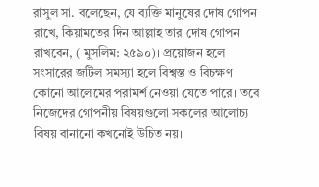রাসুল সা. বলেছেন, যে ব্যক্তি মানুষের দোষ গোপন রাখে, কিয়ামতের দিন আল্লাহ তার দোষ গোপন রাখবেন, ( মুসলিম: ২৫৯০)। প্রয়োজন হলে সংসারের জটিল সমস্যা হলে বিশ্বস্ত ও বিচক্ষণ কোনো আলেমের পরামর্শ নেওয়া যেতে পারে। তবে নিজেদের গোপনীয় বিষয়গুলো সকলের আলোচ্য বিষয় বানানো কখনোই উচিত নয়।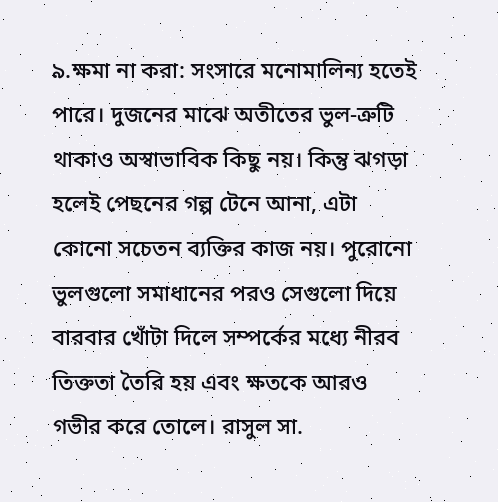৯.ক্ষমা না করা: সংসারে মনোমালিন্য হতেই পারে। দুজনের মাঝে অতীতের ভুল-ত্রুটি থাকাও অস্বাভাবিক কিছু নয়। কিন্তু ঝগড়া হলেই পেছনের গল্প টেনে আনা, এটা কোনো সচেতন ব্যক্তির কাজ নয়। পুরোনো ভুলগুলো সমাধানের পরও সেগুলো দিয়ে বারবার খোঁটা দিলে সম্পর্কের মধ্যে নীরব তিক্ততা তৈরি হয় এবং ক্ষতকে আরও গভীর করে তোলে। রাসুল সা.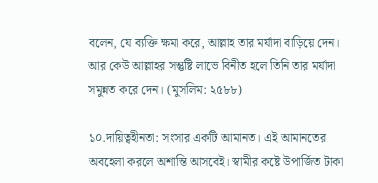বলেন, যে ব্যক্তি ক্ষমা করে, আল্লাহ তার মর্যাদা বাড়িয়ে দেন। আর কেউ আল্লাহর সন্তুষ্টি লাভে বিনীত হলে তিনি তার মর্যাদা সমুন্নত করে দেন। (মুসলিম: ২৫৮৮)

১০.দায়িত্বহীনতা: সংসার একটি আমানত। এই আমানতের অবহেলা করলে অশান্তি আসবেই। স্বামীর কষ্টে উপার্জিত টাকা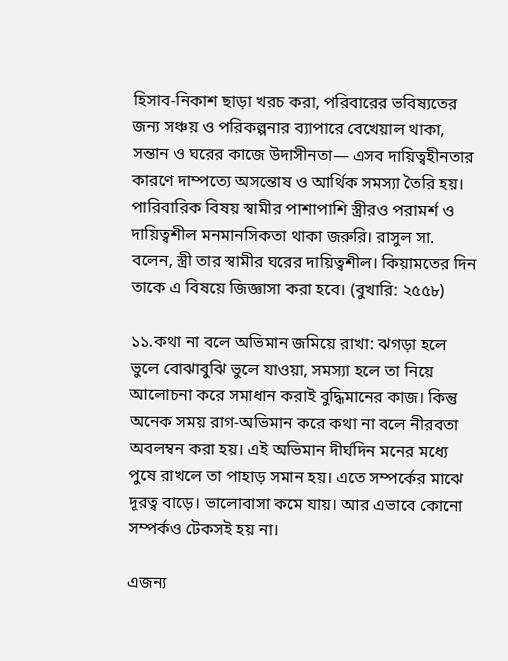হিসাব-নিকাশ ছাড়া খরচ করা, পরিবারের ভবিষ্যতের জন্য সঞ্চয় ও পরিকল্পনার ব্যাপারে বেখেয়াল থাকা, সন্তান ও ঘরের কাজে উদাসীনতা— এসব দায়িত্বহীনতার কারণে দাম্পত্যে অসন্তোষ ও আর্থিক সমস্যা তৈরি হয়। পারিবারিক বিষয় স্বামীর পাশাপাশি স্ত্রীরও পরামর্শ ও দায়িত্বশীল মনমানসিকতা থাকা জরুরি। রাসুল সা. বলেন, স্ত্রী তার স্বামীর ঘরের দায়িত্বশীল। কিয়ামতের দিন তাকে এ বিষয়ে জিজ্ঞাসা করা হবে। (বুখারি: ২৫৫৮)

১১.কথা না বলে অভিমান জমিয়ে রাখা: ঝগড়া হলে ভুলে বোঝাবুঝি ভুলে যাওয়া, সমস্যা হলে তা নিয়ে আলোচনা করে সমাধান করাই বুদ্ধিমানের কাজ। কিন্তু অনেক সময় রাগ-অভিমান করে কথা না বলে নীরবতা অবলম্বন করা হয়। এই অভিমান দীর্ঘদিন মনের মধ্যে পুষে রাখলে তা পাহাড় সমান হয়। এতে সম্পর্কের মাঝে দূরত্ব বাড়ে। ভালোবাসা কমে যায়। আর এভাবে কোনো সম্পর্কও টেকসই হয় না।

এজন্য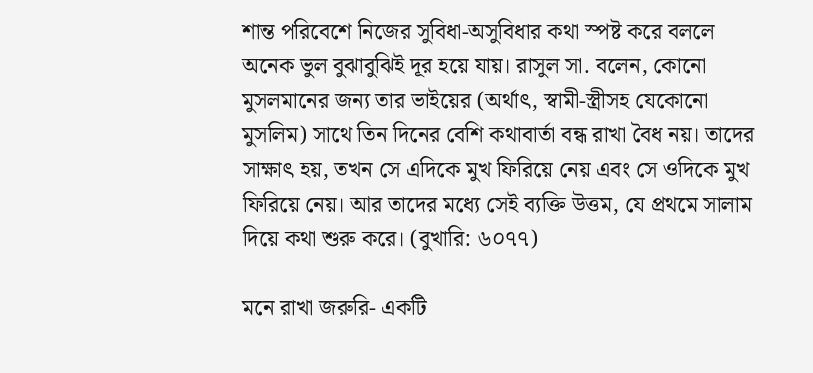শান্ত পরিবেশে নিজের সুবিধা-অসুবিধার কথা স্পষ্ট করে বললে অনেক ভুল বুঝাবুঝিই দূর হয়ে যায়। রাসুল সা. বলেন, কোনো মুসলমানের জন্য তার ভাইয়ের (অর্থাৎ, স্বামী-স্ত্রীসহ যেকোনো মুসলিম) সাথে তিন দিনের বেশি কথাবার্তা বন্ধ রাখা বৈধ নয়। তাদের সাক্ষাৎ হয়, তখন সে এদিকে মুখ ফিরিয়ে নেয় এবং সে ওদিকে মুখ ফিরিয়ে নেয়। আর তাদের মধ্যে সেই ব্যক্তি উত্তম, যে প্রথমে সালাম দিয়ে কথা শুরু করে। (বুখারি: ৬০৭৭)

মনে রাখা জরুরি- একটি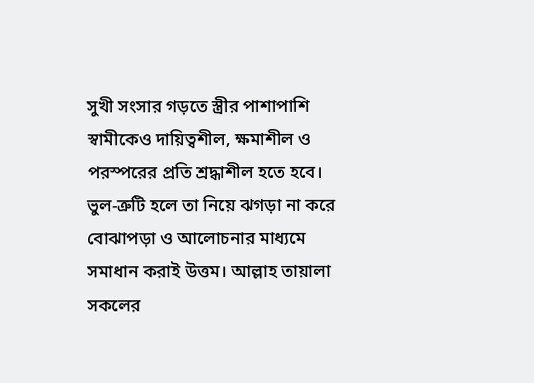সুখী সংসার গড়তে স্ত্রীর পাশাপাশি স্বামীকেও দায়িত্বশীল, ক্ষমাশীল ও পরস্পরের প্রতি শ্রদ্ধাশীল হতে হবে। ভুল-ত্রুটি হলে তা নিয়ে ঝগড়া না করে বোঝাপড়া ও আলোচনার মাধ্যমে সমাধান করাই উত্তম। আল্লাহ তায়ালা সকলের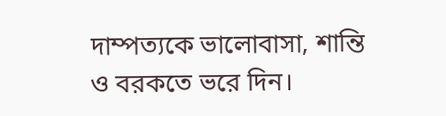দাম্পত্যকে ভালোবাসা, শান্তি ও বরকতে ভরে দিন।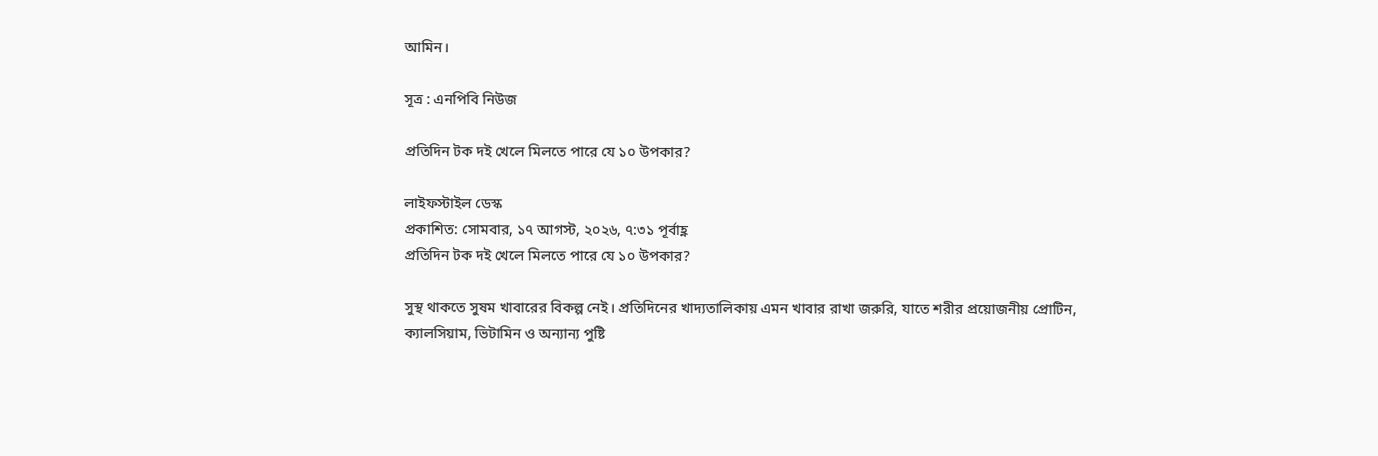আমিন।

সূত্র : এনপিবি নিউজ

প্রতিদিন টক দই খেলে মিলতে পারে যে ১০ উপকার?

লাইফস্টাইল ডেস্ক
প্রকাশিত: সোমবার, ১৭ আগস্ট, ২০২৬, ৭:৩১ পূর্বাহ্ণ
প্রতিদিন টক দই খেলে মিলতে পারে যে ১০ উপকার?

সুস্থ থাকতে সুষম খাবারের বিকল্প নেই। প্রতিদিনের খাদ্যতালিকায় এমন খাবার রাখা জরুরি, যাতে শরীর প্রয়োজনীয় প্রোটিন, ক্যালসিয়াম, ভিটামিন ও অন্যান্য পুষ্টি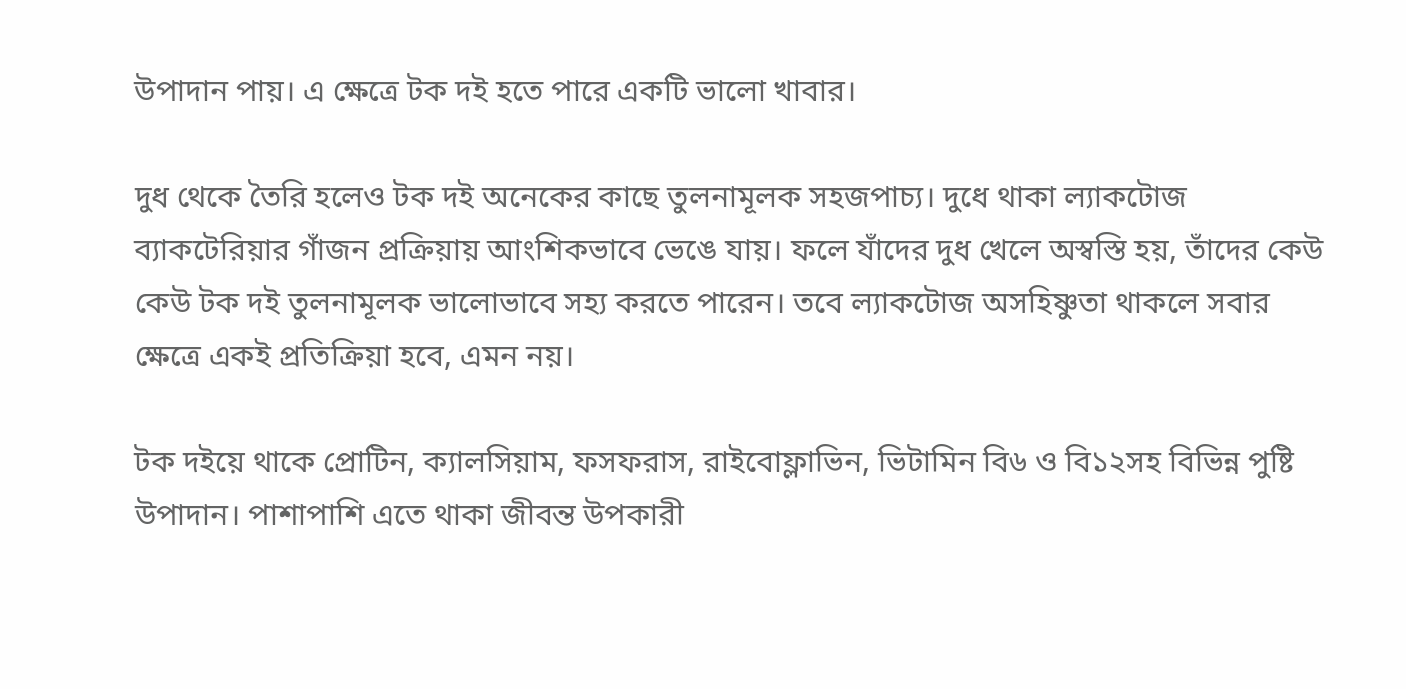উপাদান পায়। এ ক্ষেত্রে টক দই হতে পারে একটি ভালো খাবার।

দুধ থেকে তৈরি হলেও টক দই অনেকের কাছে তুলনামূলক সহজপাচ্য। দুধে থাকা ল্যাকটোজ ব্যাকটেরিয়ার গাঁজন প্রক্রিয়ায় আংশিকভাবে ভেঙে যায়। ফলে যাঁদের দুধ খেলে অস্বস্তি হয়, তাঁদের কেউ কেউ টক দই তুলনামূলক ভালোভাবে সহ্য করতে পারেন। তবে ল্যাকটোজ অসহিষ্ণুতা থাকলে সবার ক্ষেত্রে একই প্রতিক্রিয়া হবে, এমন নয়।

টক দইয়ে থাকে প্রোটিন, ক্যালসিয়াম, ফসফরাস, রাইবোফ্লাভিন, ভিটামিন বি৬ ও বি১২সহ বিভিন্ন পুষ্টি উপাদান। পাশাপাশি এতে থাকা জীবন্ত উপকারী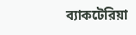ব্যাকটেরিয়া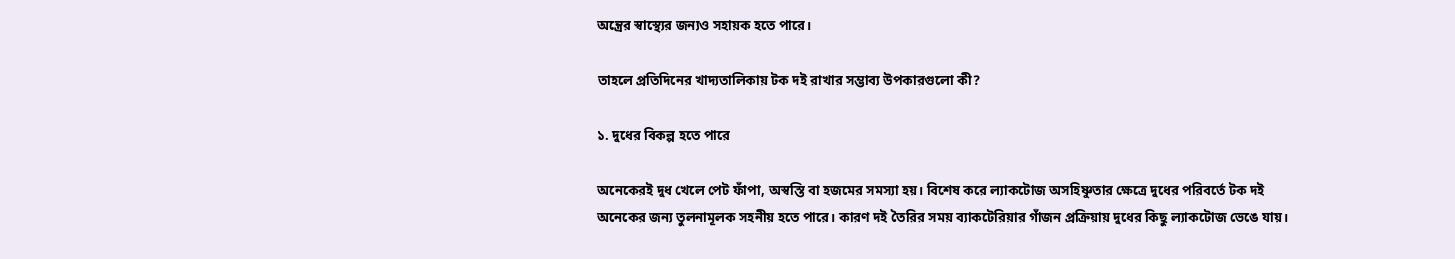অন্ত্রের স্বাস্থ্যের জন্যও সহায়ক হতে পারে।

তাহলে প্রতিদিনের খাদ্যতালিকায় টক দই রাখার সম্ভাব্য উপকারগুলো কী?

১. দুধের বিকল্প হতে পারে

অনেকেরই দুধ খেলে পেট ফাঁপা, অস্বস্তি বা হজমের সমস্যা হয়। বিশেষ করে ল্যাকটোজ অসহিষ্ণুতার ক্ষেত্রে দুধের পরিবর্তে টক দই অনেকের জন্য তুলনামূলক সহনীয় হতে পারে। কারণ দই তৈরির সময় ব্যাকটেরিয়ার গাঁজন প্রক্রিয়ায় দুধের কিছু ল্যাকটোজ ভেঙে যায়।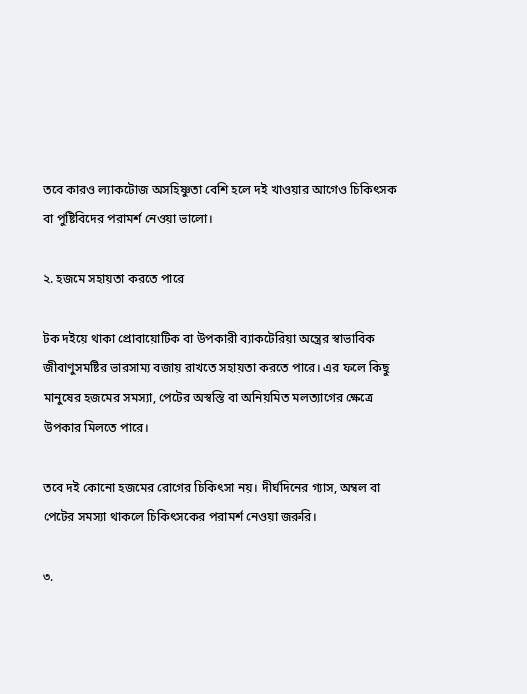তবে কারও ল্যাকটোজ অসহিষ্ণুতা বেশি হলে দই খাওয়ার আগেও চিকিৎসক বা পুষ্টিবিদের পরামর্শ নেওয়া ভালো।

২. হজমে সহায়তা করতে পারে

টক দইয়ে থাকা প্রোবায়োটিক বা উপকারী ব্যাকটেরিয়া অন্ত্রের স্বাভাবিক জীবাণুসমষ্টির ভারসাম্য বজায় রাখতে সহায়তা করতে পারে। এর ফলে কিছু মানুষের হজমের সমস্যা, পেটের অস্বস্তি বা অনিয়মিত মলত্যাগের ক্ষেত্রে উপকার মিলতে পারে।

তবে দই কোনো হজমের রোগের চিকিৎসা নয়। দীর্ঘদিনের গ্যাস, অম্বল বা পেটের সমস্যা থাকলে চিকিৎসকের পরামর্শ নেওয়া জরুরি।

৩.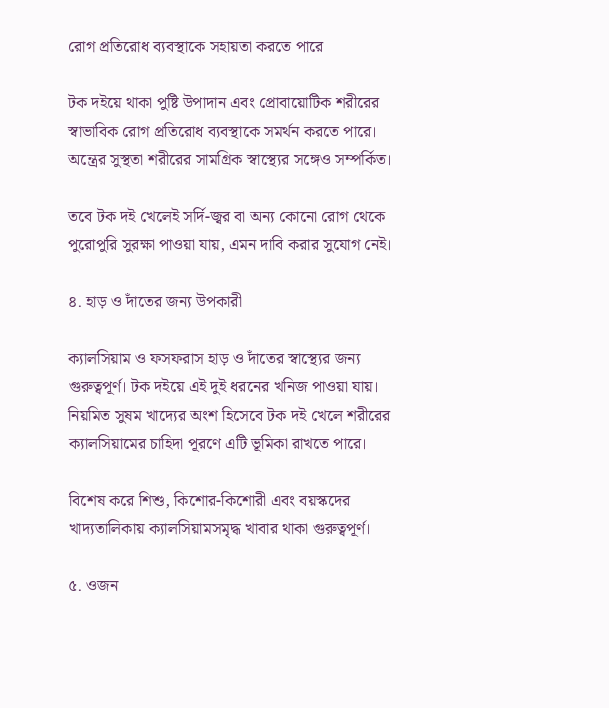রোগ প্রতিরোধ ব্যবস্থাকে সহায়তা করতে পারে

টক দইয়ে থাকা পুষ্টি উপাদান এবং প্রোবায়োটিক শরীরের স্বাভাবিক রোগ প্রতিরোধ ব্যবস্থাকে সমর্থন করতে পারে। অন্ত্রের সুস্থতা শরীরের সামগ্রিক স্বাস্থ্যের সঙ্গেও সম্পর্কিত।

তবে টক দই খেলেই সর্দি-জ্বর বা অন্য কোনো রোগ থেকে পুরোপুরি সুরক্ষা পাওয়া যায়, এমন দাবি করার সুযোগ নেই।

৪. হাড় ও দাঁতের জন্য উপকারী

ক্যালসিয়াম ও ফসফরাস হাড় ও দাঁতের স্বাস্থ্যের জন্য গুরুত্বপূর্ণ। টক দইয়ে এই দুই ধরনের খনিজ পাওয়া যায়। নিয়মিত সুষম খাদ্যের অংশ হিসেবে টক দই খেলে শরীরের ক্যালসিয়ামের চাহিদা পূরণে এটি ভূমিকা রাখতে পারে।

বিশেষ করে শিশু, কিশোর-কিশোরী এবং বয়স্কদের খাদ্যতালিকায় ক্যালসিয়ামসমৃদ্ধ খাবার থাকা গুরুত্বপূর্ণ।

৫. ওজন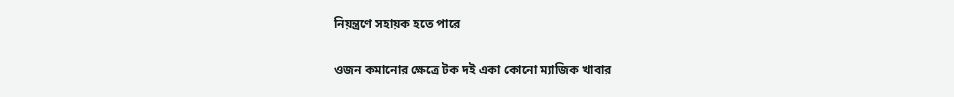নিয়ন্ত্রণে সহায়ক হতে পারে

ওজন কমানোর ক্ষেত্রে টক দই একা কোনো ম্যাজিক খাবার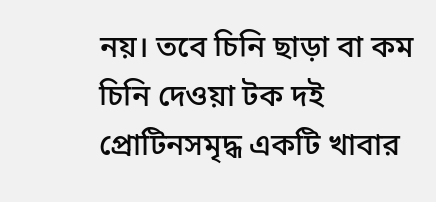নয়। তবে চিনি ছাড়া বা কম চিনি দেওয়া টক দই প্রোটিনসমৃদ্ধ একটি খাবার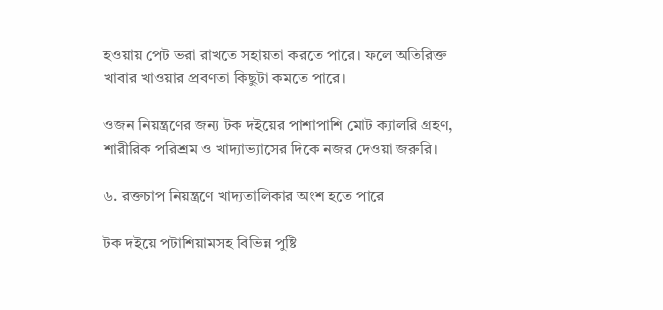হওয়ায় পেট ভরা রাখতে সহায়তা করতে পারে। ফলে অতিরিক্ত খাবার খাওয়ার প্রবণতা কিছুটা কমতে পারে।

ওজন নিয়ন্ত্রণের জন্য টক দইয়ের পাশাপাশি মোট ক্যালরি গ্রহণ, শারীরিক পরিশ্রম ও খাদ্যাভ্যাসের দিকে নজর দেওয়া জরুরি।

৬. রক্তচাপ নিয়ন্ত্রণে খাদ্যতালিকার অংশ হতে পারে

টক দইয়ে পটাশিয়ামসহ বিভিন্ন পুষ্টি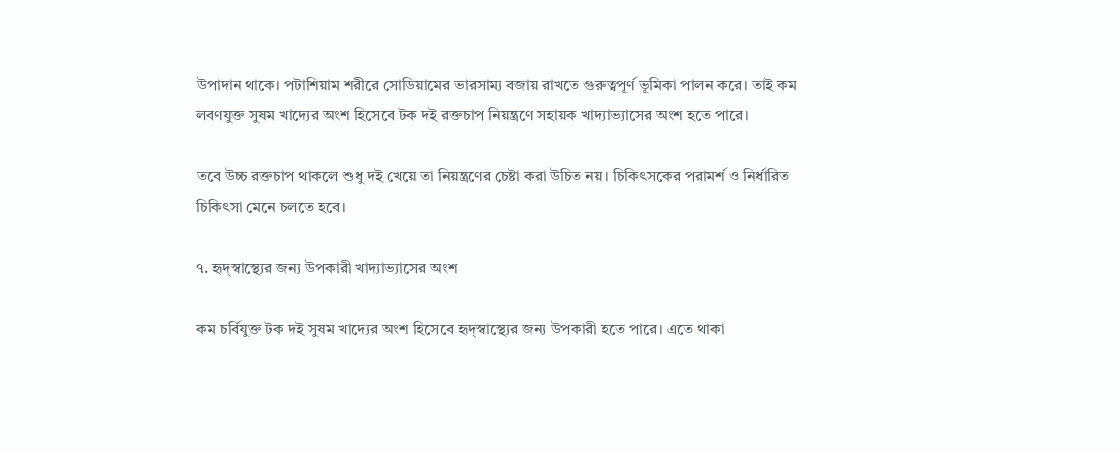উপাদান থাকে। পটাশিয়াম শরীরে সোডিয়ামের ভারসাম্য বজায় রাখতে গুরুত্বপূর্ণ ভূমিকা পালন করে। তাই কম লবণযুক্ত সুষম খাদ্যের অংশ হিসেবে টক দই রক্তচাপ নিয়ন্ত্রণে সহায়ক খাদ্যাভ্যাসের অংশ হতে পারে।

তবে উচ্চ রক্তচাপ থাকলে শুধু দই খেয়ে তা নিয়ন্ত্রণের চেষ্টা করা উচিত নয়। চিকিৎসকের পরামর্শ ও নির্ধারিত চিকিৎসা মেনে চলতে হবে।

৭. হৃদ্‌স্বাস্থ্যের জন্য উপকারী খাদ্যাভ্যাসের অংশ

কম চর্বিযুক্ত টক দই সুষম খাদ্যের অংশ হিসেবে হৃদ্‌স্বাস্থ্যের জন্য উপকারী হতে পারে। এতে থাকা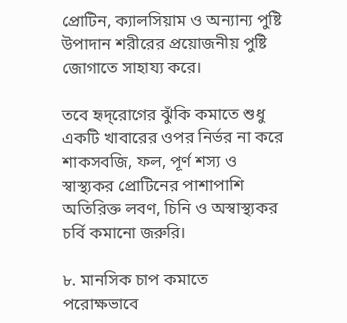প্রোটিন, ক্যালসিয়াম ও অন্যান্য পুষ্টি উপাদান শরীরের প্রয়োজনীয় পুষ্টি জোগাতে সাহায্য করে।

তবে হৃদ্‌রোগের ঝুঁকি কমাতে শুধু একটি খাবারের ওপর নির্ভর না করে শাকসবজি, ফল, পূর্ণ শস্য ও স্বাস্থ্যকর প্রোটিনের পাশাপাশি অতিরিক্ত লবণ, চিনি ও অস্বাস্থ্যকর চর্বি কমানো জরুরি।

৮. মানসিক চাপ কমাতে পরোক্ষভাবে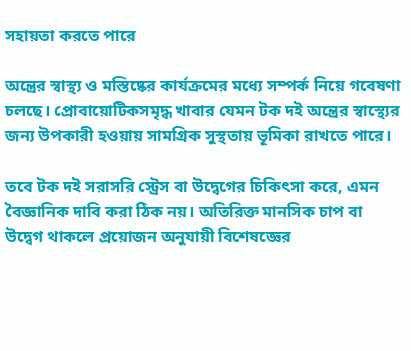সহায়তা করতে পারে

অন্ত্রের স্বাস্থ্য ও মস্তিষ্কের কার্যক্রমের মধ্যে সম্পর্ক নিয়ে গবেষণা চলছে। প্রোবায়োটিকসমৃদ্ধ খাবার যেমন টক দই অন্ত্রের স্বাস্থ্যের জন্য উপকারী হওয়ায় সামগ্রিক সুস্থতায় ভূমিকা রাখতে পারে।

তবে টক দই সরাসরি স্ট্রেস বা উদ্বেগের চিকিৎসা করে, এমন বৈজ্ঞানিক দাবি করা ঠিক নয়। অতিরিক্ত মানসিক চাপ বা উদ্বেগ থাকলে প্রয়োজন অনুযায়ী বিশেষজ্ঞের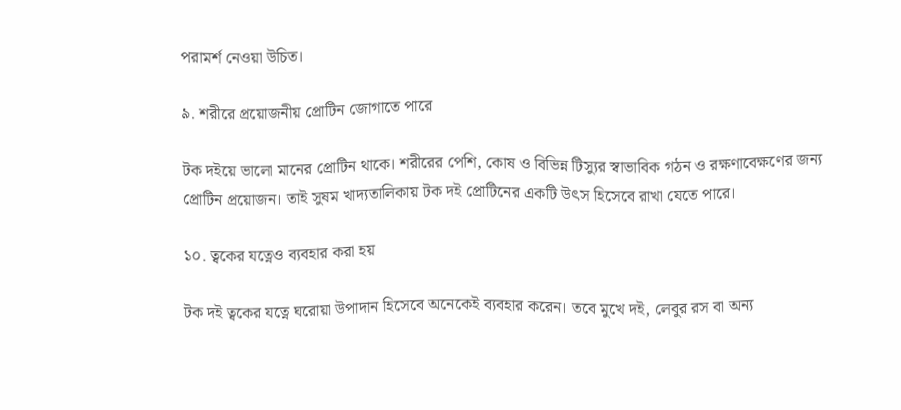পরামর্শ নেওয়া উচিত।

৯. শরীরে প্রয়োজনীয় প্রোটিন জোগাতে পারে

টক দইয়ে ভালো মানের প্রোটিন থাকে। শরীরের পেশি, কোষ ও বিভিন্ন টিস্যুর স্বাভাবিক গঠন ও রক্ষণাবেক্ষণের জন্য প্রোটিন প্রয়োজন। তাই সুষম খাদ্যতালিকায় টক দই প্রোটিনের একটি উৎস হিসেবে রাখা যেতে পারে।

১০. ত্বকের যত্নেও ব্যবহার করা হয়

টক দই ত্বকের যত্নে ঘরোয়া উপাদান হিসেবে অনেকেই ব্যবহার করেন। তবে মুখে দই, লেবুর রস বা অন্য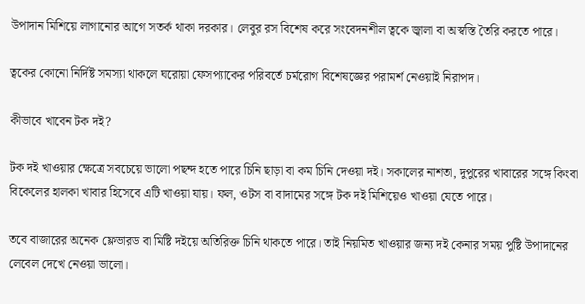উপাদান মিশিয়ে লাগানোর আগে সতর্ক থাকা দরকার। লেবুর রস বিশেষ করে সংবেদনশীল ত্বকে জ্বালা বা অস্বস্তি তৈরি করতে পারে।

ত্বকের কোনো নির্দিষ্ট সমস্যা থাকলে ঘরোয়া ফেসপ্যাকের পরিবর্তে চর্মরোগ বিশেষজ্ঞের পরামর্শ নেওয়াই নিরাপদ।

কীভাবে খাবেন টক দই?

টক দই খাওয়ার ক্ষেত্রে সবচেয়ে ভালো পছন্দ হতে পারে চিনি ছাড়া বা কম চিনি দেওয়া দই। সকালের নাশতা, দুপুরের খাবারের সঙ্গে কিংবা বিকেলের হালকা খাবার হিসেবে এটি খাওয়া যায়। ফল, ওটস বা বাদামের সঙ্গে টক দই মিশিয়েও খাওয়া যেতে পারে।

তবে বাজারের অনেক ফ্লেভারড বা মিষ্টি দইয়ে অতিরিক্ত চিনি থাকতে পারে। তাই নিয়মিত খাওয়ার জন্য দই কেনার সময় পুষ্টি উপাদানের লেবেল দেখে নেওয়া ভালো।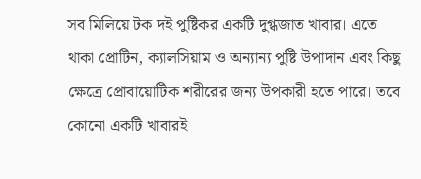সব মিলিয়ে টক দই পুষ্টিকর একটি দুগ্ধজাত খাবার। এতে থাকা প্রোটিন, ক্যালসিয়াম ও অন্যান্য পুষ্টি উপাদান এবং কিছু ক্ষেত্রে প্রোবায়োটিক শরীরের জন্য উপকারী হতে পারে। তবে কোনো একটি খাবারই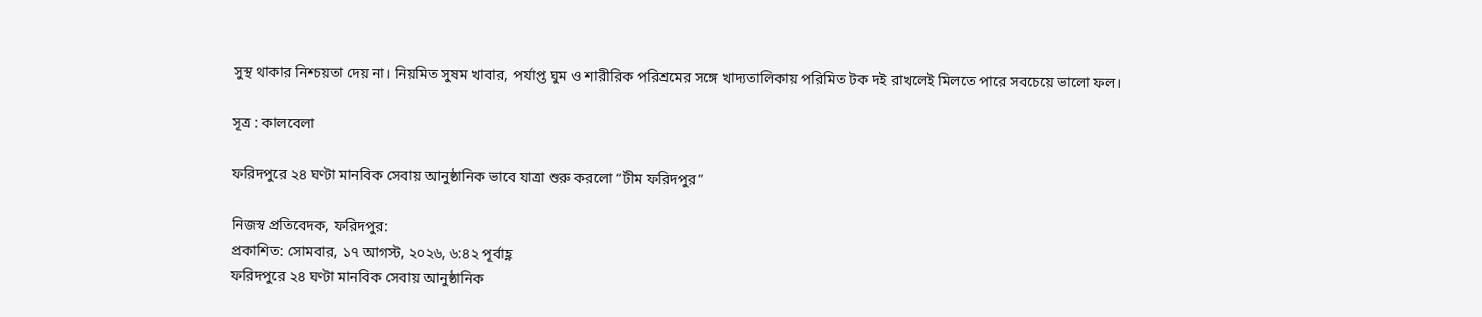সুস্থ থাকার নিশ্চয়তা দেয় না। নিয়মিত সুষম খাবার, পর্যাপ্ত ঘুম ও শারীরিক পরিশ্রমের সঙ্গে খাদ্যতালিকায় পরিমিত টক দই রাখলেই মিলতে পারে সবচেয়ে ভালো ফল।

সূত্র : কালবেলা

ফরিদপুরে ২৪ ঘণ্টা মানবিক সেবায় আনুষ্ঠানিক ভাবে যাত্রা শুরু করলো “টীম ফরিদপুর”

নিজস্ব প্রতিবেদক, ফরিদপুর:
প্রকাশিত: সোমবার, ১৭ আগস্ট, ২০২৬, ৬:৪২ পূর্বাহ্ণ
ফরিদপুরে ২৪ ঘণ্টা মানবিক সেবায় আনুষ্ঠানিক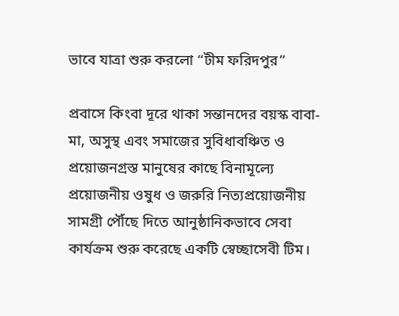ভাবে যাত্রা শুরু করলো “টীম ফরিদপুর”

প্রবাসে কিংবা দূরে থাকা সন্তানদের বয়স্ক বাবা-মা, অসুস্থ এবং সমাজের সুবিধাবঞ্চিত ও প্রয়োজনগ্রস্ত মানুষের কাছে বিনামূল্যে প্রয়োজনীয় ওষুধ ও জরুরি নিত্যপ্রয়োজনীয় সামগ্রী পৌঁছে দিতে আনুষ্ঠানিকভাবে সেবা কার্যক্রম শুরু করেছে একটি স্বেচ্ছাসেবী টিম।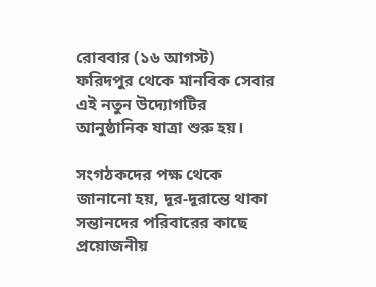রোববার (১৬ আগস্ট) ফরিদপুর থেকে মানবিক সেবার এই নতুন উদ্যোগটির আনুষ্ঠানিক যাত্রা শুরু হয়।

সংগঠকদের পক্ষ থেকে জানানো হয়, দূর-দূরান্তে থাকা সন্তানদের পরিবারের কাছে প্রয়োজনীয়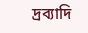দ্রব্যাদি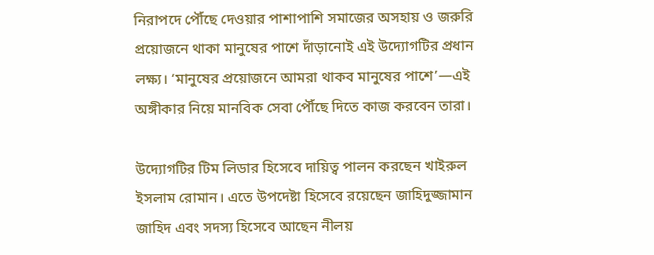নিরাপদে পৌঁছে দেওয়ার পাশাপাশি সমাজের অসহায় ও জরুরি প্রয়োজনে থাকা মানুষের পাশে দাঁড়ানোই এই উদ্যোগটির প্রধান লক্ষ্য। ‘মানুষের প্রয়োজনে আমরা থাকব মানুষের পাশে’—এই অঙ্গীকার নিয়ে মানবিক সেবা পৌঁছে দিতে কাজ করবেন তারা।

উদ্যোগটির টিম লিডার হিসেবে দায়িত্ব পালন করছেন খাইরুল ইসলাম রোমান। এতে উপদেষ্টা হিসেবে রয়েছেন জাহিদুজ্জামান জাহিদ এবং সদস্য হিসেবে আছেন নীলয়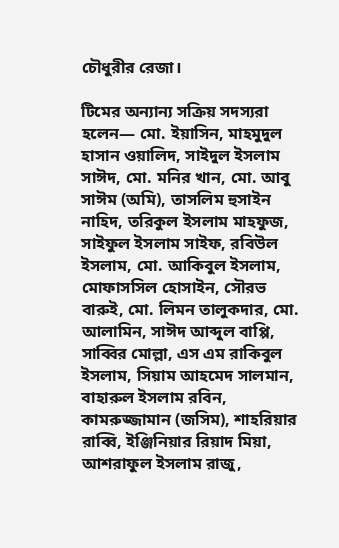চৌধুরীর রেজা।

টিমের অন্যান্য সক্রিয় সদস্যরা হলেন— মো. ইয়াসিন, মাহমুদুল হাসান ওয়ালিদ, সাইদুল ইসলাম সাঈদ, মো. মনির খান, মো. আবু সাঈম (অমি), তাসলিম হুসাইন নাহিদ, তরিকুল ইসলাম মাহফুজ, সাইফুল ইসলাম সাইফ, রবিউল ইসলাম, মো. আকিবুল ইসলাম, মোফাসসিল হোসাইন, সৌরভ বারুই, মো. লিমন তালুকদার, মো. আলামিন, সাঈদ আব্দুল বাপ্পি, সাব্বির মোল্লা, এস এম রাকিবুল ইসলাম, সিয়াম আহমেদ সালমান, বাহারুল ইসলাম রবিন, কামরুজ্জামান (জসিম), শাহরিয়ার রাব্বি, ইঞ্জিনিয়ার রিয়াদ মিয়া, আশরাফুল ইসলাম রাজু,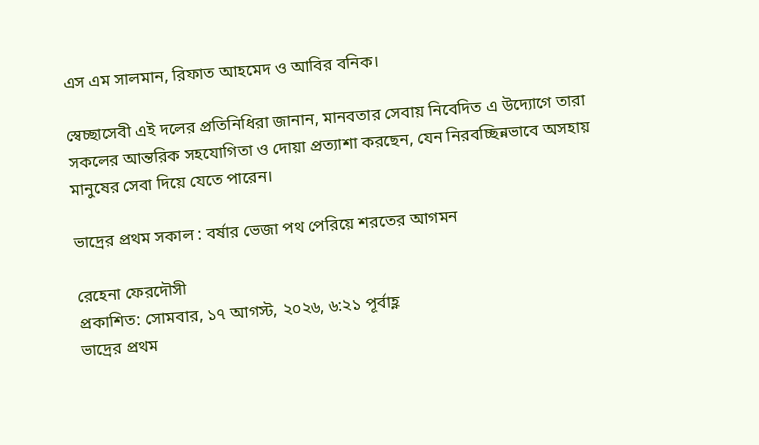এস এম সালমান, রিফাত আহমেদ ও আবির বনিক।

স্বেচ্ছাসেবী এই দলের প্রতিনিধিরা জানান, মানবতার সেবায় নিবেদিত এ উদ্যোগে তারা সকলের আন্তরিক সহযোগিতা ও দোয়া প্রত্যাশা করছেন, যেন নিরবচ্ছিন্নভাবে অসহায় মানুষের সেবা দিয়ে যেতে পারেন।

ভাদ্রের প্রথম সকাল : বর্ষার ভেজা পথ পেরিয়ে শরতের আগমন

রেহেনা ফেরদৌসী
প্রকাশিত: সোমবার, ১৭ আগস্ট, ২০২৬, ৬:২১ পূর্বাহ্ণ
ভাদ্রের প্রথম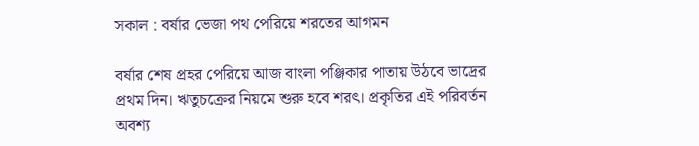সকাল : বর্ষার ভেজা পথ পেরিয়ে শরতের আগমন

বর্ষার শেষ প্রহর পেরিয়ে আজ বাংলা পঞ্জিকার পাতায় উঠবে ভাদ্রের প্রথম দিন। ঋতুচক্রের নিয়মে শুরু হবে শরৎ। প্রকৃতির এই পরিবর্তন অবশ্য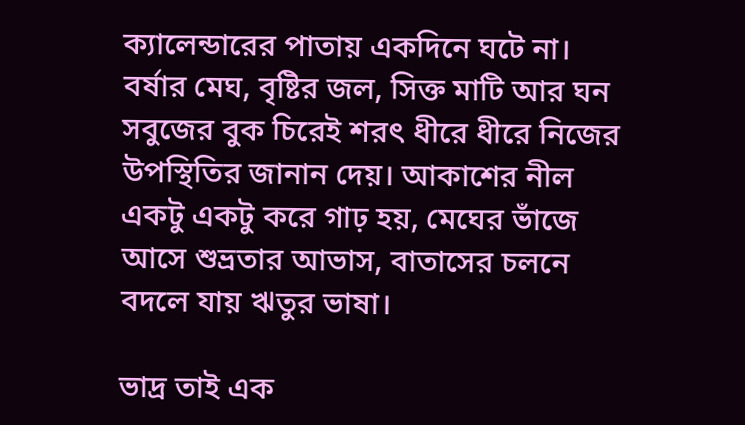ক্যালেন্ডারের পাতায় একদিনে ঘটে না। বর্ষার মেঘ, বৃষ্টির জল, সিক্ত মাটি আর ঘন সবুজের বুক চিরেই শরৎ ধীরে ধীরে নিজের উপস্থিতির জানান দেয়। আকাশের নীল একটু একটু করে গাঢ় হয়, মেঘের ভাঁজে আসে শুভ্রতার আভাস, বাতাসের চলনে বদলে যায় ঋতুর ভাষা।

ভাদ্র তাই এক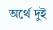অর্থে দুই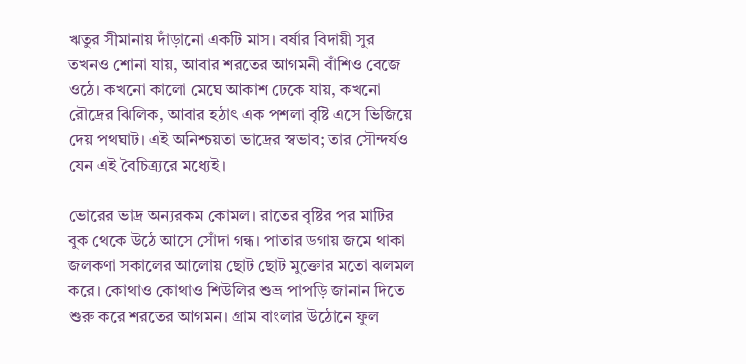ঋতুর সীমানায় দাঁড়ানো একটি মাস। বর্ষার বিদায়ী সুর তখনও শোনা যায়, আবার শরতের আগমনী বাঁশিও বেজে ওঠে। কখনো কালো মেঘে আকাশ ঢেকে যায়, কখনো রৌদ্রের ঝিলিক, আবার হঠাৎ এক পশলা বৃষ্টি এসে ভিজিয়ে দেয় পথঘাট। এই অনিশ্চয়তা ভাদ্রের স্বভাব; তার সৌন্দর্যও যেন এই বৈচিত্র‍্যরে মধ্যেই।

ভোরের ভাদ্র অন্যরকম কোমল। রাতের বৃষ্টির পর মাটির বুক থেকে উঠে আসে সোঁদা গন্ধ। পাতার ডগায় জমে থাকা জলকণা সকালের আলোয় ছোট ছোট মুক্তোর মতো ঝলমল করে। কোথাও কোথাও শিউলির শুভ্র পাপড়ি জানান দিতে শুরু করে শরতের আগমন। গ্রাম বাংলার উঠোনে ফুল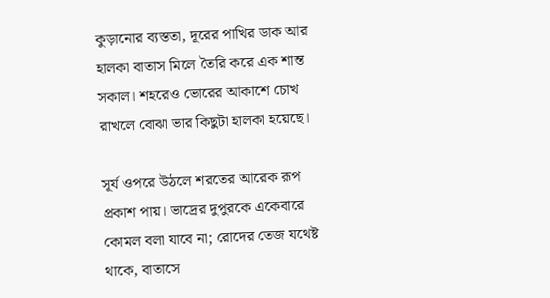কুড়ানোর ব্যস্ততা, দূরের পাখির ডাক আর হালকা বাতাস মিলে তৈরি করে এক শান্ত সকাল। শহরেও ভোরের আকাশে চোখ রাখলে বোঝা ভার কিছুটা হালকা হয়েছে।

সূর্য ওপরে উঠলে শরতের আরেক রূপ প্রকাশ পায়। ভাদ্রের দুপুরকে একেবারে কোমল বলা যাবে না; রোদের তেজ যথেষ্ট থাকে, বাতাসে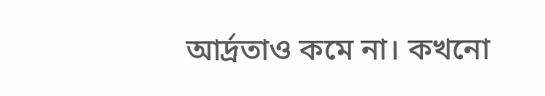আর্দ্রতাও কমে না। কখনো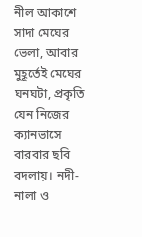নীল আকাশে সাদা মেঘের ভেলা, আবার মুহূর্তেই মেঘের ঘনঘটা, প্রকৃতি যেন নিজের ক্যানভাসে বারবার ছবি বদলায়। নদী-নালা ও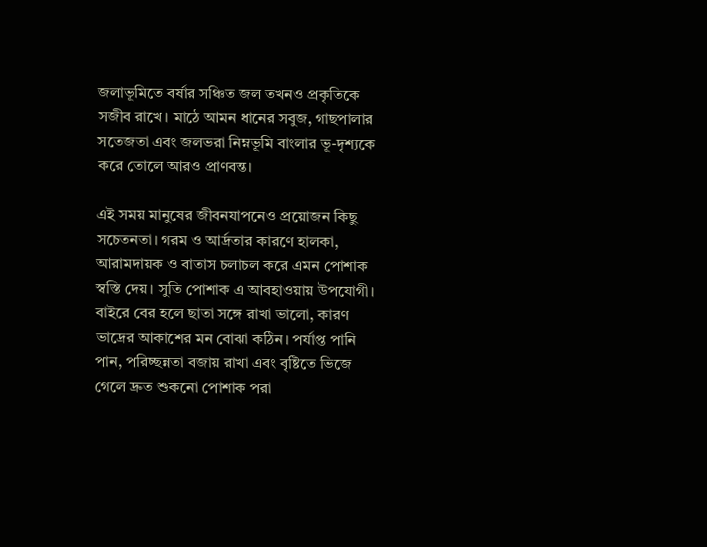জলাভূমিতে বর্ষার সঞ্চিত জল তখনও প্রকৃতিকে সজীব রাখে। মাঠে আমন ধানের সবুজ, গাছপালার সতেজতা এবং জলভরা নিম্নভূমি বাংলার ভূ-দৃশ্যকে করে তোলে আরও প্রাণবন্ত।

এই সময় মানুষের জীবনযাপনেও প্রয়োজন কিছু সচেতনতা। গরম ও আর্দ্রতার কারণে হালকা, আরামদায়ক ও বাতাস চলাচল করে এমন পোশাক স্বস্তি দেয়। সুতি পোশাক এ আবহাওয়ায় উপযোগী। বাইরে বের হলে ছাতা সঙ্গে রাখা ভালো, কারণ ভাদ্রের আকাশের মন বোঝা কঠিন। পর্যাপ্ত পানি পান, পরিচ্ছন্নতা বজায় রাখা এবং বৃষ্টিতে ভিজে গেলে দ্রুত শুকনো পোশাক পরা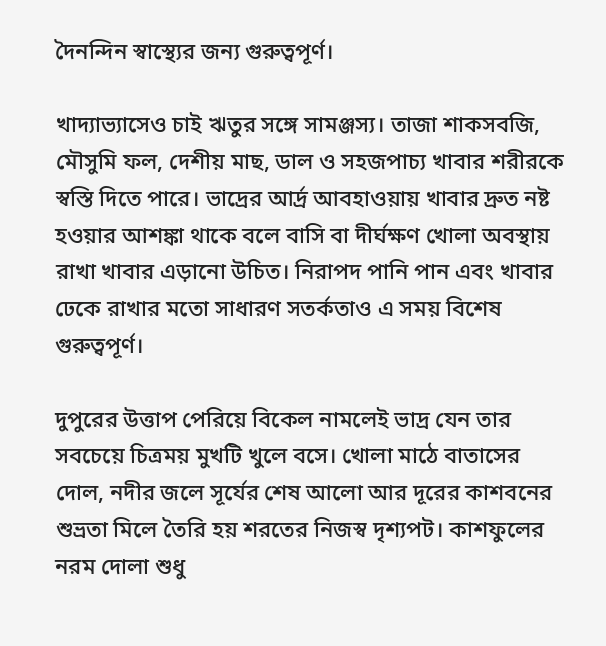দৈনন্দিন স্বাস্থ্যের জন্য গুরুত্বপূর্ণ।

খাদ্যাভ্যাসেও চাই ঋতুর সঙ্গে সামঞ্জস্য। তাজা শাকসবজি, মৌসুমি ফল, দেশীয় মাছ, ডাল ও সহজপাচ্য খাবার শরীরকে স্বস্তি দিতে পারে। ভাদ্রের আর্দ্র আবহাওয়ায় খাবার দ্রুত নষ্ট হওয়ার আশঙ্কা থাকে বলে বাসি বা দীর্ঘক্ষণ খোলা অবস্থায় রাখা খাবার এড়ানো উচিত। নিরাপদ পানি পান এবং খাবার ঢেকে রাখার মতো সাধারণ সতর্কতাও এ সময় বিশেষ গুরুত্বপূর্ণ।

দুপুরের উত্তাপ পেরিয়ে বিকেল নামলেই ভাদ্র যেন তার সবচেয়ে চিত্রময় মুখটি খুলে বসে। খোলা মাঠে বাতাসের দোল, নদীর জলে সূর্যের শেষ আলো আর দূরের কাশবনের শুভ্রতা মিলে তৈরি হয় শরতের নিজস্ব দৃশ্যপট। কাশফুলের নরম দোলা শুধু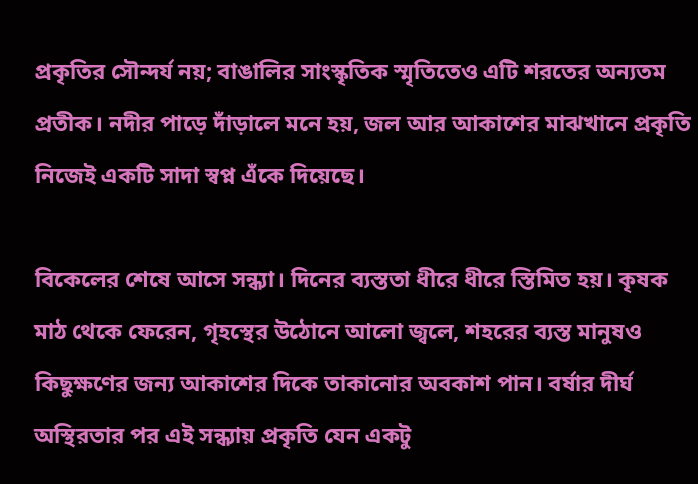প্রকৃতির সৌন্দর্য নয়; বাঙালির সাংস্কৃতিক স্মৃতিতেও এটি শরতের অন্যতম প্রতীক। নদীর পাড়ে দাঁড়ালে মনে হয়, জল আর আকাশের মাঝখানে প্রকৃতি নিজেই একটি সাদা স্বপ্ন এঁকে দিয়েছে।

বিকেলের শেষে আসে সন্ধ্যা। দিনের ব্যস্ততা ধীরে ধীরে স্তিমিত হয়। কৃষক মাঠ থেকে ফেরেন, গৃহস্থের উঠোনে আলো জ্বলে, শহরের ব্যস্ত মানুষও কিছুক্ষণের জন্য আকাশের দিকে তাকানোর অবকাশ পান। বর্ষার দীর্ঘ অস্থিরতার পর এই সন্ধ্যায় প্রকৃতি যেন একটু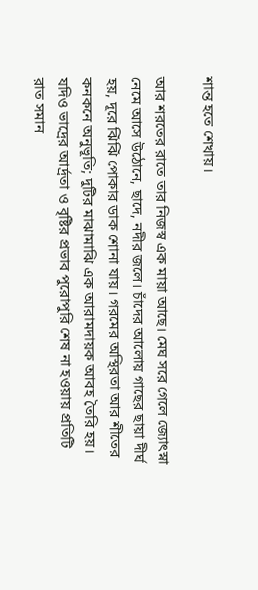শান্ত হতে শেখায়।

আর শরতের রাতে তার নিজস্ব এক মায়া আছে। মেঘ সরে গেলে জ্যোৎস্না নেমে আসে উঠোনে, ছাদে, নদীর জলে। চাঁদের আলোয় গাছের ছায়া দীর্ঘ হয়, দূরে ঝিঁঝিঁ পোকার ডাক শোনা যায়। গরমের অস্থিরতা আর শীতের কনকনে অনুভূতি; দুটির মাঝামাঝি এক আরামদায়ক আবহ তৈরি হয়। যদিও ভাদ্রের আর্দ্রতা ও বৃষ্টির প্রভাব পুরোপুরি শেষ না হওয়ায় প্রতিটি রাত সমান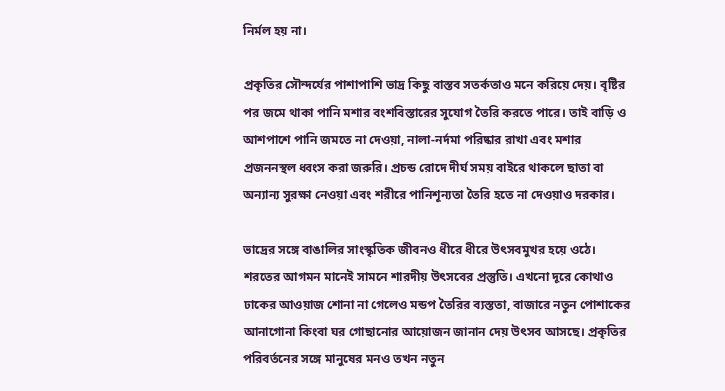নির্মল হয় না।

প্রকৃতির সৌন্দর্যের পাশাপাশি ভাদ্র কিছু বাস্তব সতর্কতাও মনে করিয়ে দেয়। বৃষ্টির পর জমে থাকা পানি মশার বংশবিস্তারের সুযোগ তৈরি করতে পারে। তাই বাড়ি ও আশপাশে পানি জমতে না দেওয়া, নালা-নর্দমা পরিষ্কার রাখা এবং মশার প্রজননস্থল ধ্বংস করা জরুরি। প্রচন্ড রোদে দীর্ঘ সময় বাইরে থাকলে ছাতা বা অন্যান্য সুরক্ষা নেওয়া এবং শরীরে পানিশূন্যতা তৈরি হতে না দেওয়াও দরকার।

ভাদ্রের সঙ্গে বাঙালির সাংস্কৃতিক জীবনও ধীরে ধীরে উৎসবমুখর হয়ে ওঠে। শরতের আগমন মানেই সামনে শারদীয় উৎসবের প্রস্তুতি। এখনো দূরে কোথাও ঢাকের আওয়াজ শোনা না গেলেও মন্ডপ তৈরির ব্যস্ততা, বাজারে নতুন পোশাকের আনাগোনা কিংবা ঘর গোছানোর আয়োজন জানান দেয় উৎসব আসছে। প্রকৃতির পরিবর্তনের সঙ্গে মানুষের মনও তখন নতুন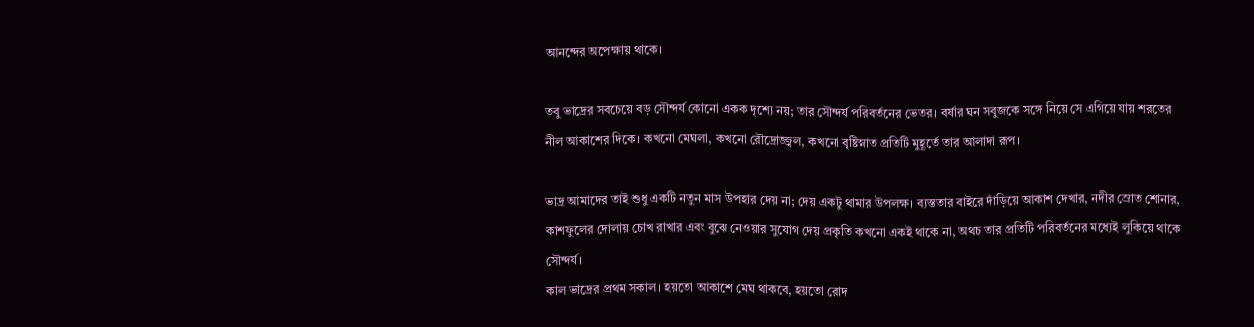আনন্দের অপেক্ষায় থাকে।

তবু ভাদ্রের সবচেয়ে বড় সৌন্দর্য কোনো একক দৃশ্যে নয়; তার সৌন্দর্য পরিবর্তনের ভেতর। বর্ষার ঘন সবুজকে সঙ্গে নিয়ে সে এগিয়ে যায় শরতের নীল আকাশের দিকে। কখনো মেঘলা, কখনো রৌদ্রোজ্জ্বল, কখনো বৃষ্টিস্নাত প্রতিটি মুহূর্তে তার আলাদা রূপ।

ভাদ্র আমাদের তাই শুধু একটি নতুন মাস উপহার দেয় না; দেয় একটু থামার উপলক্ষ। ব্যস্ততার বাইরে দাঁড়িয়ে আকাশ দেখার, নদীর স্রোত শোনার, কাশফুলের দোলায় চোখ রাখার এবং বুঝে নেওয়ার সুযোগ দেয় প্রকৃতি কখনো একই থাকে না, অথচ তার প্রতিটি পরিবর্তনের মধ্যেই লুকিয়ে থাকে সৌন্দর্য।
কাল ভাদ্রের প্রথম সকাল। হয়তো আকাশে মেঘ থাকবে, হয়তো রোদ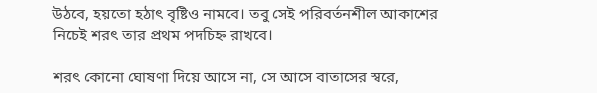উঠবে, হয়তো হঠাৎ বৃষ্টিও নামবে। তবু সেই পরিবর্তনশীল আকাশের নিচেই শরৎ তার প্রথম পদচিহ্ন রাখবে।

শরৎ কোনো ঘোষণা দিয়ে আসে না, সে আসে বাতাসের স্বরে,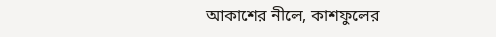আকাশের নীলে, কাশফুলের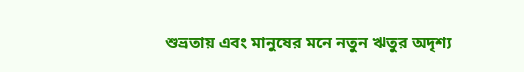শুভ্রতায় এবং মানুষের মনে নতুন ঋতুর অদৃশ্য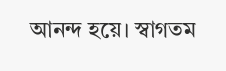আনন্দ হয়ে। স্বাগতম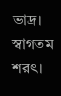ভাদ্র। স্বাগতম শরৎ।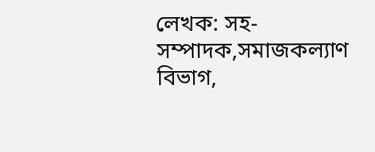লেখক: সহ-সম্পাদক,সমাজকল্যাণ বিভাগ,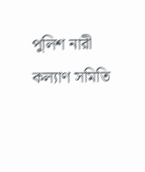পুলিশ নারী কল্যাণ সমিতি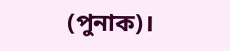(পুনাক)।